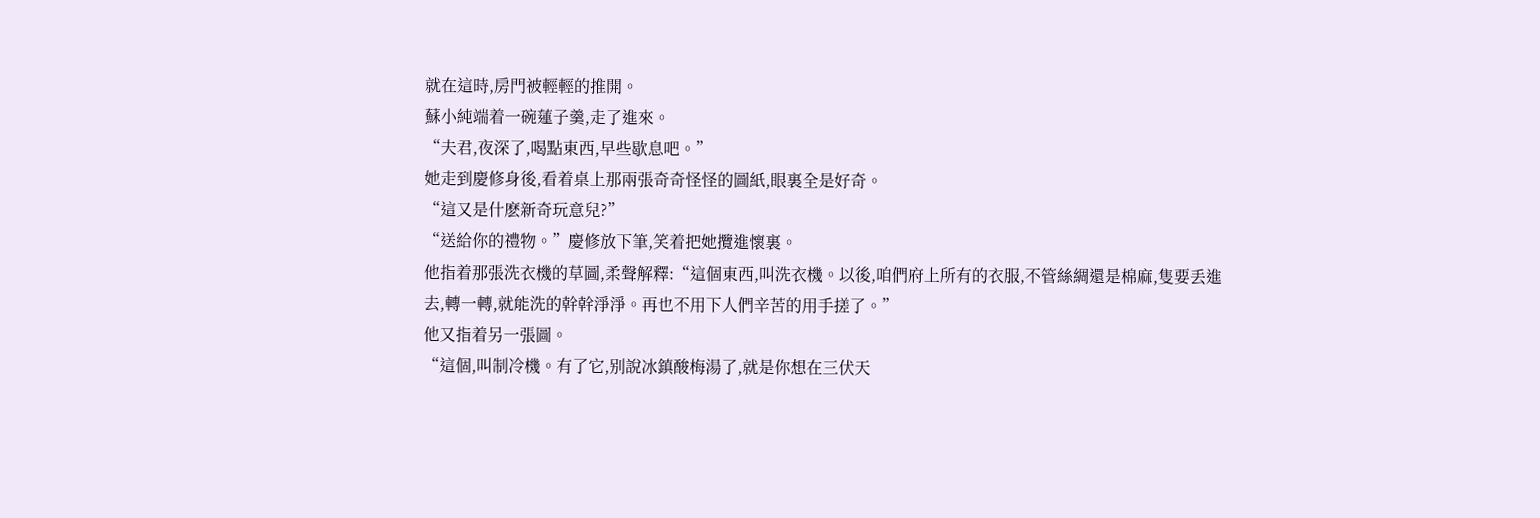就在這時,房門被輕輕的推開。
蘇小純端着一碗蓮子羹,走了進來。
“夫君,夜深了,喝點東西,早些歇息吧。”
她走到慶修身後,看着桌上那兩張奇奇怪怪的圖紙,眼裏全是好奇。
“這又是什麽新奇玩意兒?”
“送給你的禮物。”慶修放下筆,笑着把她攬進懷裏。
他指着那張洗衣機的草圖,柔聲解釋:“這個東西,叫洗衣機。以後,咱們府上所有的衣服,不管絲綢還是棉麻,隻要丢進去,轉一轉,就能洗的幹幹淨淨。再也不用下人們辛苦的用手搓了。”
他又指着另一張圖。
“這個,叫制冷機。有了它,别說冰鎮酸梅湯了,就是你想在三伏天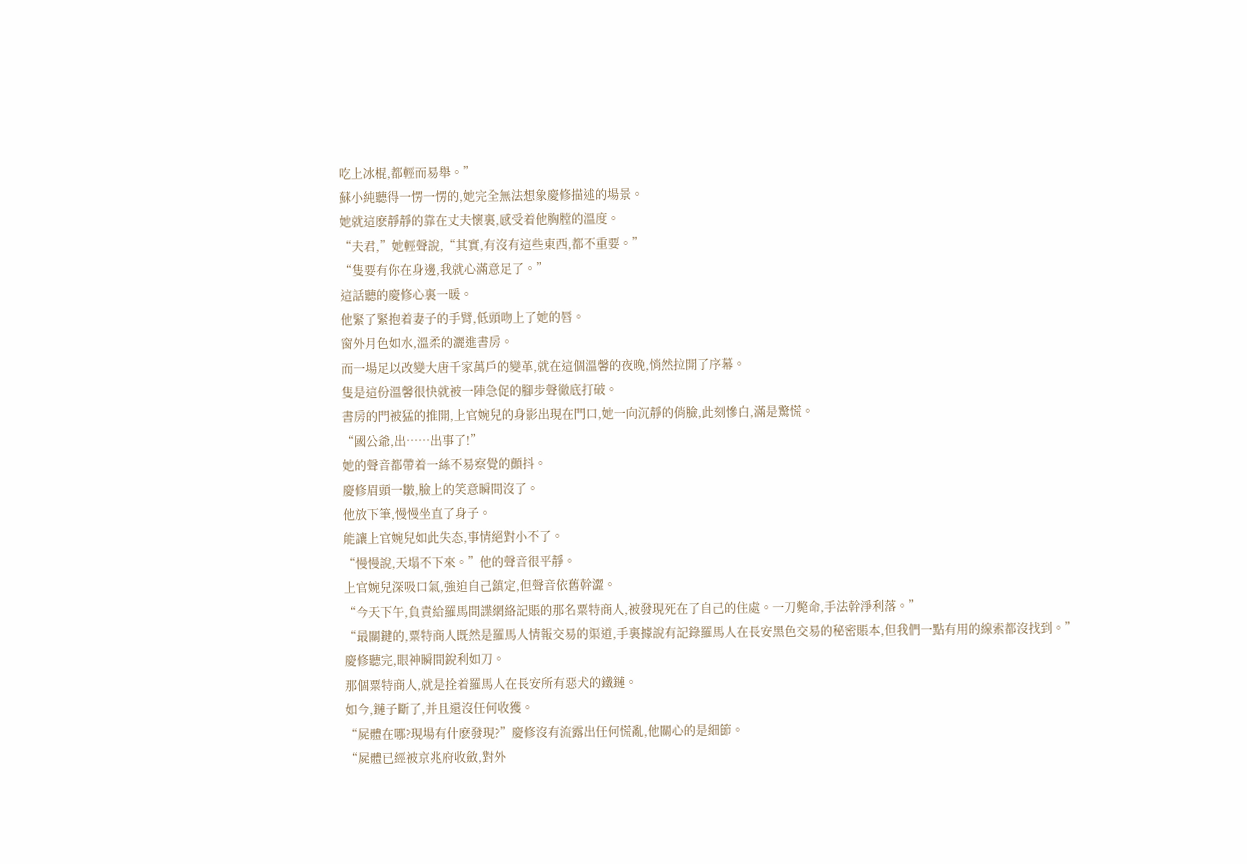吃上冰棍,都輕而易舉。”
蘇小純聽得一愣一愣的,她完全無法想象慶修描述的場景。
她就這麽靜靜的靠在丈夫懷裏,感受着他胸膛的溫度。
“夫君,”她輕聲說,“其實,有沒有這些東西,都不重要。”
“隻要有你在身邊,我就心滿意足了。”
這話聽的慶修心裏一暖。
他緊了緊抱着妻子的手臂,低頭吻上了她的唇。
窗外月色如水,溫柔的灑進書房。
而一場足以改變大唐千家萬戶的變革,就在這個溫馨的夜晚,悄然拉開了序幕。
隻是這份溫馨很快就被一陣急促的腳步聲徹底打破。
書房的門被猛的推開,上官婉兒的身影出現在門口,她一向沉靜的俏臉,此刻慘白,滿是驚慌。
“國公爺,出……出事了!”
她的聲音都帶着一絲不易察覺的顫抖。
慶修眉頭一皺,臉上的笑意瞬間沒了。
他放下筆,慢慢坐直了身子。
能讓上官婉兒如此失态,事情絕對小不了。
“慢慢說,天塌不下來。”他的聲音很平靜。
上官婉兒深吸口氣,強迫自己鎮定,但聲音依舊幹澀。
“今天下午,負責給羅馬間諜網絡記賬的那名粟特商人,被發現死在了自己的住處。一刀斃命,手法幹淨利落。”
“最關鍵的,粟特商人既然是羅馬人情報交易的渠道,手裏據說有記錄羅馬人在長安黑色交易的秘密賬本,但我們一點有用的線索都沒找到。”
慶修聽完,眼神瞬間銳利如刀。
那個粟特商人,就是拴着羅馬人在長安所有惡犬的鐵鏈。
如今,鏈子斷了,并且還沒任何收獲。
“屍體在哪?現場有什麽發現?”慶修沒有流露出任何慌亂,他關心的是細節。
“屍體已經被京兆府收斂,對外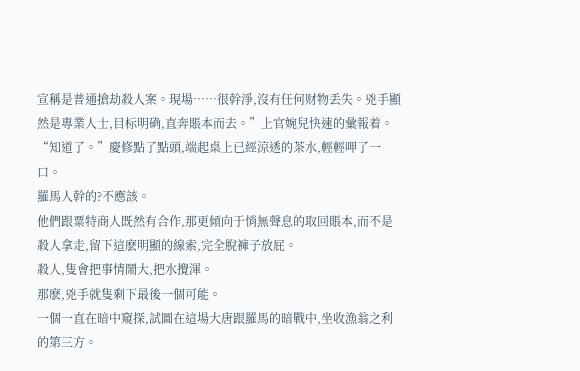宣稱是普通搶劫殺人案。現場……很幹淨,沒有任何财物丢失。兇手顯然是專業人士,目标明确,直奔賬本而去。”上官婉兒快速的彙報着。
“知道了。”慶修點了點頭,端起桌上已經涼透的茶水,輕輕呷了一口。
羅馬人幹的?不應該。
他們跟粟特商人既然有合作,那更傾向于悄無聲息的取回賬本,而不是殺人拿走,留下這麽明顯的線索,完全脫褲子放屁。
殺人,隻會把事情鬧大,把水攪渾。
那麽,兇手就隻剩下最後一個可能。
一個一直在暗中窺探,試圖在這場大唐跟羅馬的暗戰中,坐收漁翁之利的第三方。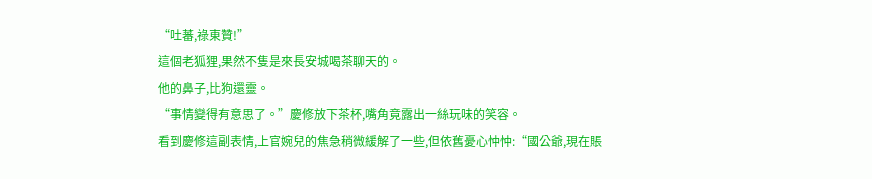“吐蕃,祿東贊!”
這個老狐狸,果然不隻是來長安城喝茶聊天的。
他的鼻子,比狗還靈。
“事情變得有意思了。”慶修放下茶杯,嘴角竟露出一絲玩味的笑容。
看到慶修這副表情,上官婉兒的焦急稍微緩解了一些,但依舊憂心忡忡:“國公爺,現在賬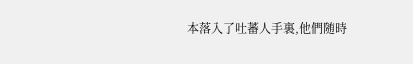本落入了吐蕃人手裏,他們随時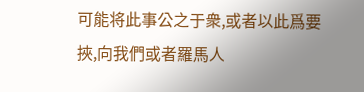可能将此事公之于衆,或者以此爲要挾,向我們或者羅馬人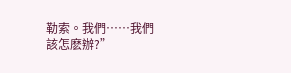勒索。我們……我們該怎麽辦?”